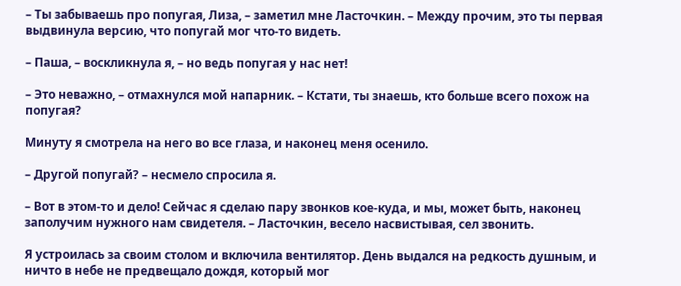– Ты забываешь про попугая, Лиза, – заметил мне Ласточкин. – Между прочим, это ты первая выдвинула версию, что попугай мог что-то видеть.

– Паша, – воскликнула я, – но ведь попугая у нас нет!

– Это неважно, – отмахнулся мой напарник. – Кстати, ты знаешь, кто больше всего похож на попугая?

Минуту я смотрела на него во все глаза, и наконец меня осенило.

– Другой попугай? – несмело спросила я.

– Вот в этом-то и дело! Сейчас я сделаю пару звонков кое-куда, и мы, может быть, наконец заполучим нужного нам свидетеля. – Ласточкин, весело насвистывая, сел звонить.

Я устроилась за своим столом и включила вентилятор. День выдался на редкость душным, и ничто в небе не предвещало дождя, который мог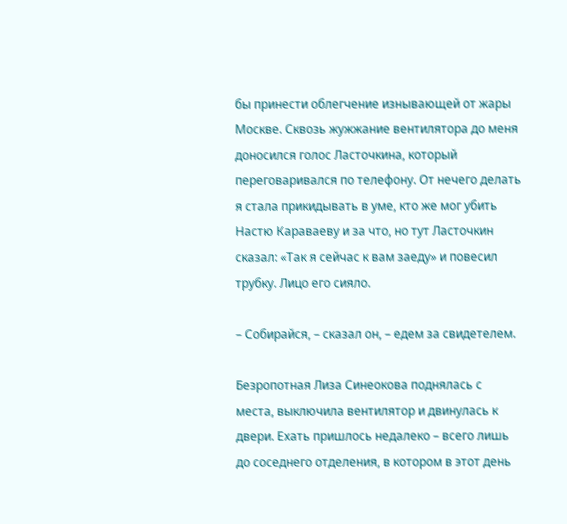бы принести облегчение изнывающей от жары Москве. Сквозь жужжание вентилятора до меня доносился голос Ласточкина, который переговаривался по телефону. От нечего делать я стала прикидывать в уме, кто же мог убить Настю Караваеву и за что, но тут Ласточкин сказал: «Так я сейчас к вам заеду» и повесил трубку. Лицо его сияло.

– Собирайся, – сказал он, – едем за свидетелем.

Безропотная Лиза Синеокова поднялась с места, выключила вентилятор и двинулась к двери. Ехать пришлось недалеко – всего лишь до соседнего отделения, в котором в этот день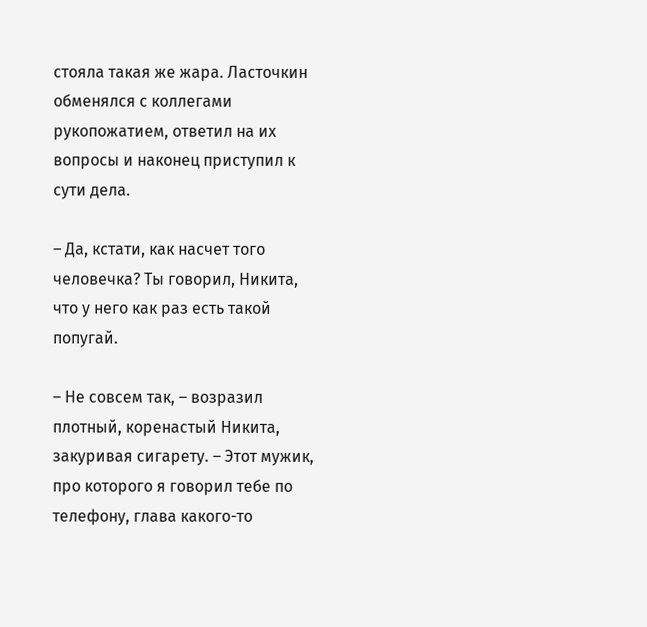стояла такая же жара. Ласточкин обменялся с коллегами рукопожатием, ответил на их вопросы и наконец приступил к сути дела.

– Да, кстати, как насчет того человечка? Ты говорил, Никита, что у него как раз есть такой попугай.

– Не совсем так, – возразил плотный, коренастый Никита, закуривая сигарету. – Этот мужик, про которого я говорил тебе по телефону, глава какого-то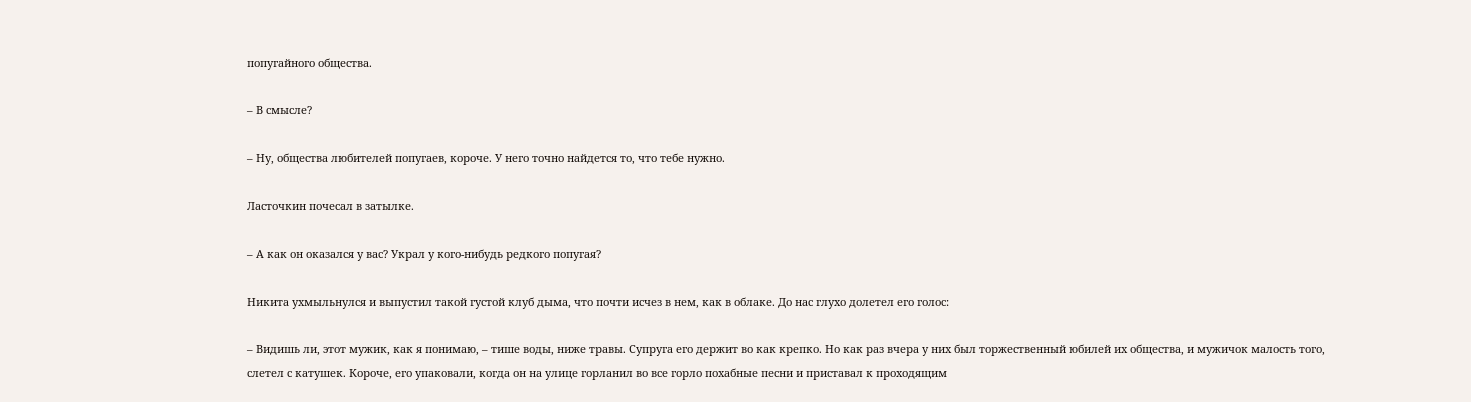попугайного общества.

– В смысле?

– Ну, общества любителей попугаев, короче. У него точно найдется то, что тебе нужно.

Ласточкин почесал в затылке.

– А как он оказался у вас? Украл у кого-нибудь редкого попугая?

Никита ухмыльнулся и выпустил такой густой клуб дыма, что почти исчез в нем, как в облаке. До нас глухо долетел его голос:

– Видишь ли, этот мужик, как я понимаю, – тише воды, ниже травы. Супруга его держит во как крепко. Но как раз вчера у них был торжественный юбилей их общества, и мужичок малость того, слетел с катушек. Короче, его упаковали, когда он на улице горланил во все горло похабные песни и приставал к проходящим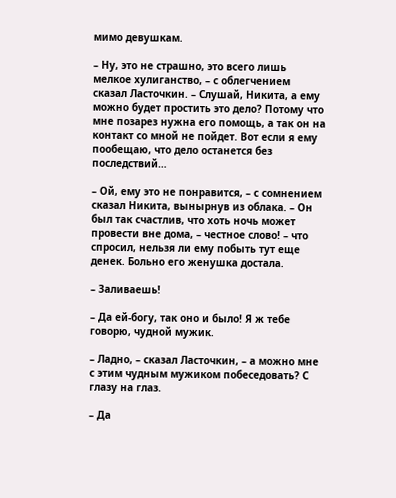мимо девушкам.

– Ну, это не страшно, это всего лишь мелкое хулиганство, – с облегчением сказал Ласточкин. – Слушай, Никита, а ему можно будет простить это дело? Потому что мне позарез нужна его помощь, а так он на контакт со мной не пойдет. Вот если я ему пообещаю, что дело останется без последствий…

– Ой, ему это не понравится, – с сомнением сказал Никита, вынырнув из облака. – Он был так счастлив, что хоть ночь может провести вне дома, – честное слово! – что спросил, нельзя ли ему побыть тут еще денек. Больно его женушка достала.

– Заливаешь!

– Да ей-богу, так оно и было! Я ж тебе говорю, чудной мужик.

– Ладно, – сказал Ласточкин, – а можно мне с этим чудным мужиком побеседовать? С глазу на глаз.

– Да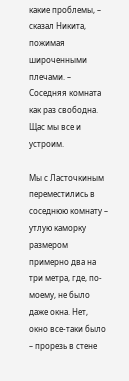какие проблемы, – сказал Никита, пожимая широченными плечами. – Соседняя комната как раз свободна. Щас мы все и устроим.

Мы с Ласточкиным переместились в соседнюю комнату – утлую каморку размером примерно два на три метра, где, по-моему, не было даже окна. Нет, окно все-таки было – прорезь в стене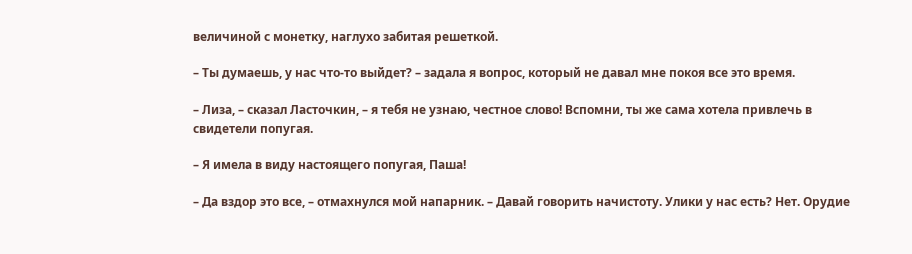величиной с монетку, наглухо забитая решеткой.

– Ты думаешь, у нас что-то выйдет? – задала я вопрос, который не давал мне покоя все это время.

– Лиза, – сказал Ласточкин, – я тебя не узнаю, честное слово! Вспомни, ты же сама хотела привлечь в свидетели попугая.

– Я имела в виду настоящего попугая, Паша!

– Да вздор это все, – отмахнулся мой напарник. – Давай говорить начистоту. Улики у нас есть? Нет. Орудие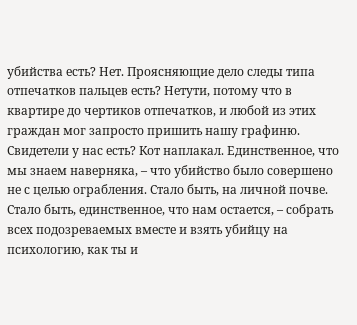убийства есть? Нет. Проясняющие дело следы типа отпечатков пальцев есть? Нетути, потому что в квартире до чертиков отпечатков, и любой из этих граждан мог запросто пришить нашу графиню. Свидетели у нас есть? Кот наплакал. Единственное, что мы знаем наверняка, – что убийство было совершено не с целью ограбления. Стало быть, на личной почве. Стало быть, единственное, что нам остается, – собрать всех подозреваемых вместе и взять убийцу на психологию, как ты и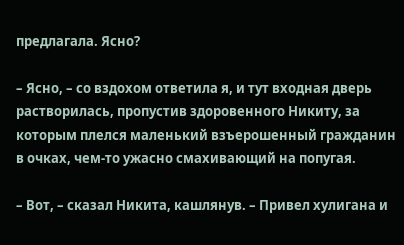предлагала. Ясно?

– Ясно, – со вздохом ответила я, и тут входная дверь растворилась, пропустив здоровенного Никиту, за которым плелся маленький взъерошенный гражданин в очках, чем-то ужасно смахивающий на попугая.

– Вот, – сказал Никита, кашлянув. – Привел хулигана и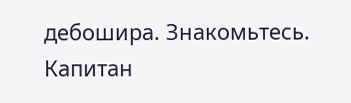дебошира. Знакомьтесь. Капитан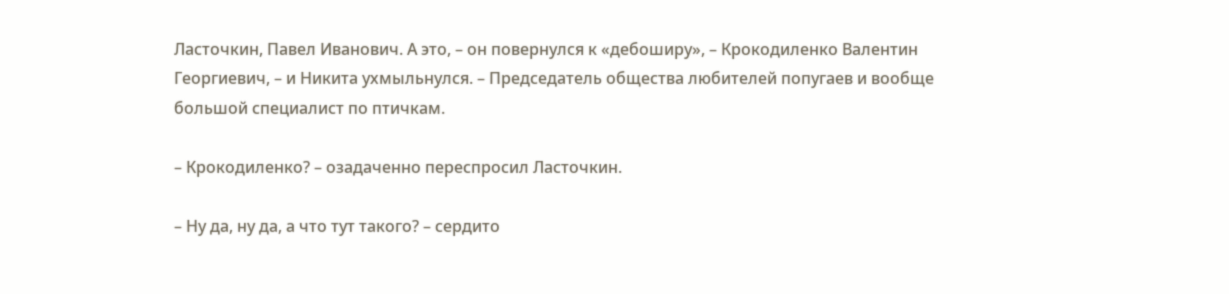Ласточкин, Павел Иванович. А это, – он повернулся к «дебоширу», – Крокодиленко Валентин Георгиевич, – и Никита ухмыльнулся. – Председатель общества любителей попугаев и вообще большой специалист по птичкам.

– Крокодиленко? – озадаченно переспросил Ласточкин.

– Ну да, ну да, а что тут такого? – сердито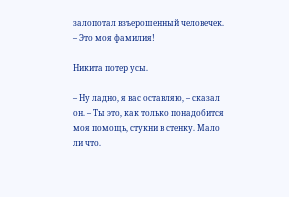залопотал взъерошенный человечек. – Это моя фамилия!

Никита потер усы.

– Ну ладно, я вас оставляю, – сказал он. – Ты это, как только понадобится моя помощь, стукни в стенку. Мало ли что.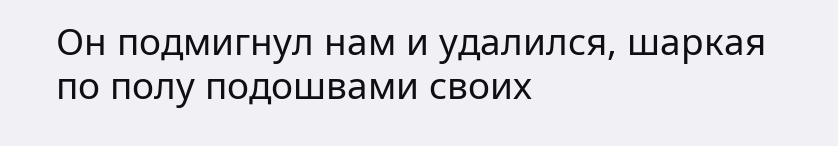Он подмигнул нам и удалился, шаркая по полу подошвами своих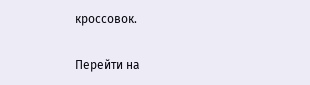кроссовок.

Перейти на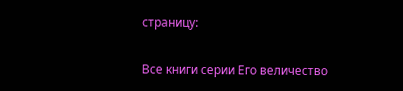страницу:

Все книги серии Его величество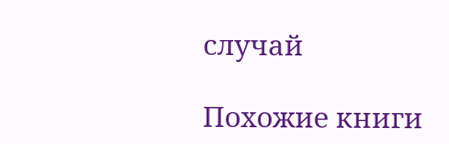случай

Похожие книги